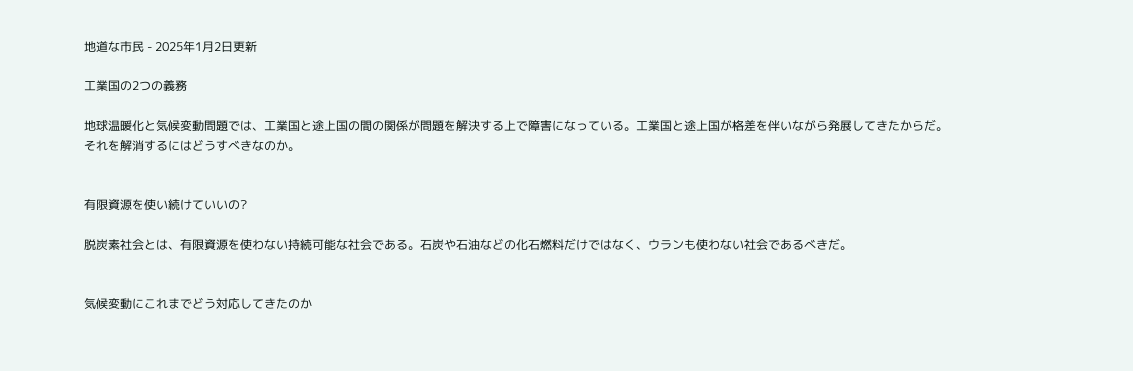地道な市民 - 2025年1月2日更新

工業国の2つの義務

地球温暖化と気候変動問題では、工業国と途上国の間の関係が問題を解決する上で障害になっている。工業国と途上国が格差を伴いながら発展してきたからだ。それを解消するにはどうすべきなのか。


有限資源を使い続けていいの?

脱炭素社会とは、有限資源を使わない持続可能な社会である。石炭や石油などの化石燃料だけではなく、ウランも使わない社会であるべきだ。


気候変動にこれまでどう対応してきたのか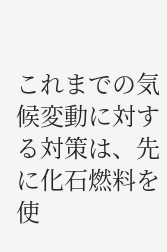これまでの気候変動に対する対策は、先に化石燃料を使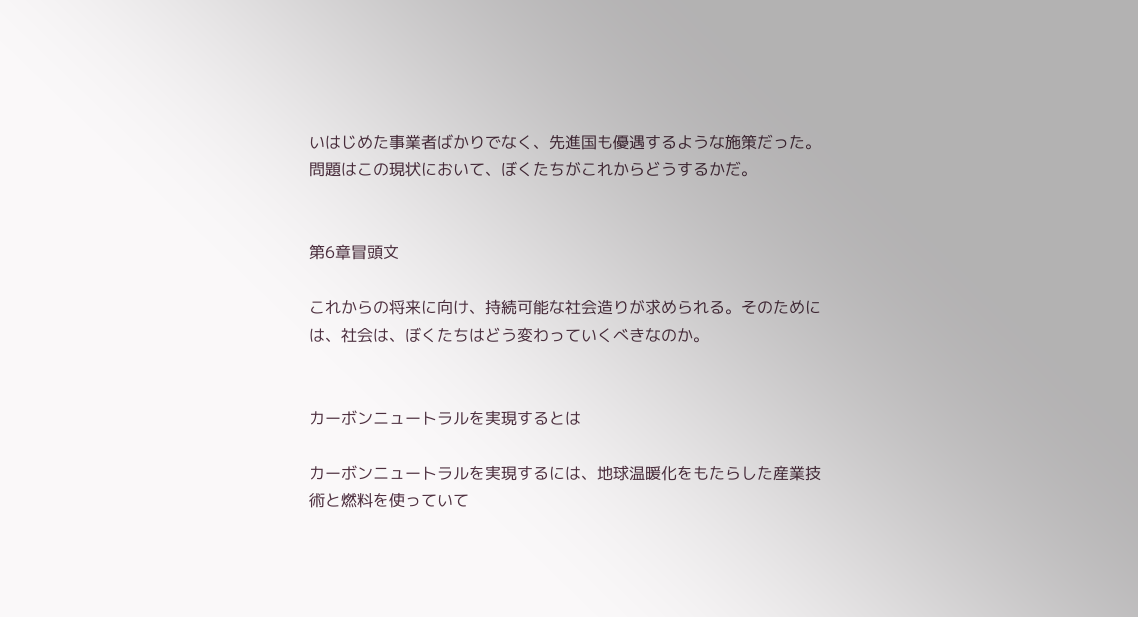いはじめた事業者ばかりでなく、先進国も優遇するような施策だった。問題はこの現状において、ぼくたちがこれからどうするかだ。


第6章冒頭文

これからの将来に向け、持続可能な社会造りが求められる。そのためには、社会は、ぼくたちはどう変わっていくべきなのか。


カーボンニュートラルを実現するとは

カーボンニュートラルを実現するには、地球温暖化をもたらした産業技術と燃料を使っていて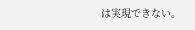は実現できない。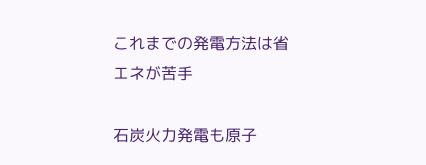これまでの発電方法は省エネが苦手

石炭火力発電も原子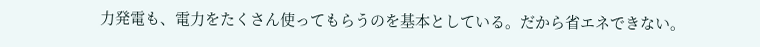力発電も、電力をたくさん使ってもらうのを基本としている。だから省エネできない。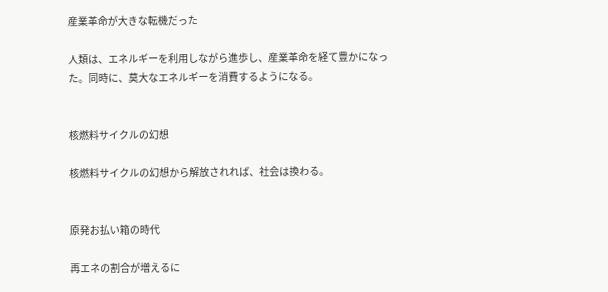産業革命が大きな転機だった

人類は、エネルギーを利用しながら進歩し、産業革命を経て豊かになった。同時に、莫大なエネルギーを消費するようになる。


核燃料サイクルの幻想

核燃料サイクルの幻想から解放されれば、社会は換わる。


原発お払い箱の時代

再エネの割合が増えるに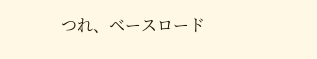つれ、ベースロード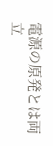電源の原発とは両立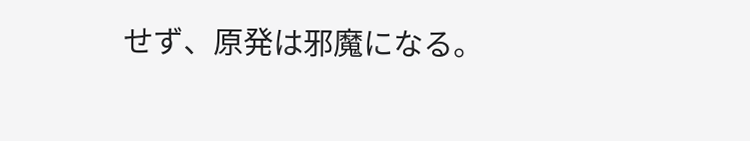せず、原発は邪魔になる。